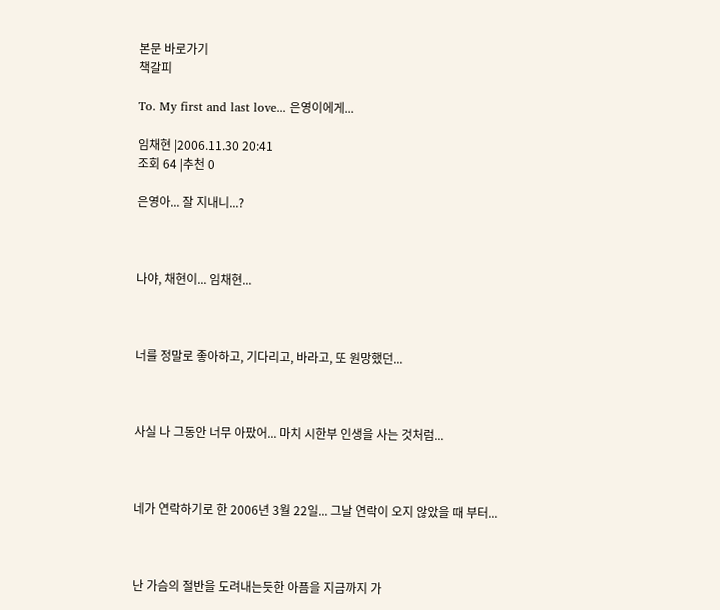본문 바로가기
책갈피

To. My first and last love... 은영이에게...

임채현 |2006.11.30 20:41
조회 64 |추천 0

은영아... 잘 지내니...?



나야, 채현이... 임채현...



너를 정말로 좋아하고, 기다리고, 바라고, 또 원망했던...



사실 나 그동안 너무 아팠어... 마치 시한부 인생을 사는 것처럼...



네가 연락하기로 한 2006년 3월 22일... 그날 연락이 오지 않았을 때 부터...



난 가슴의 절반을 도려내는듯한 아픔을 지금까지 가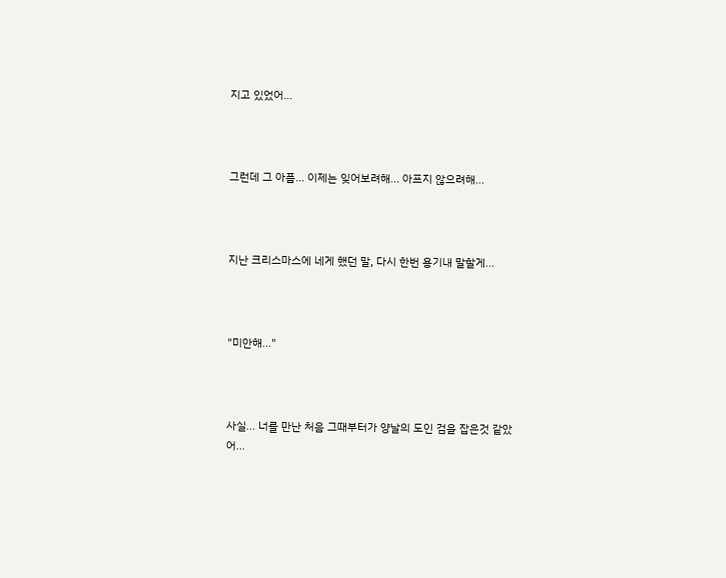지고 있었어...



그런데 그 아픔... 이제는 잊어보려해... 아프지 않으려해...



지난 크리스마스에 네게 했던 말, 다시 한번 용기내 말할게...



"미안해..."



사실... 너를 만난 처음 그때부터가 양날의 도인 검을 잡은것 같았어...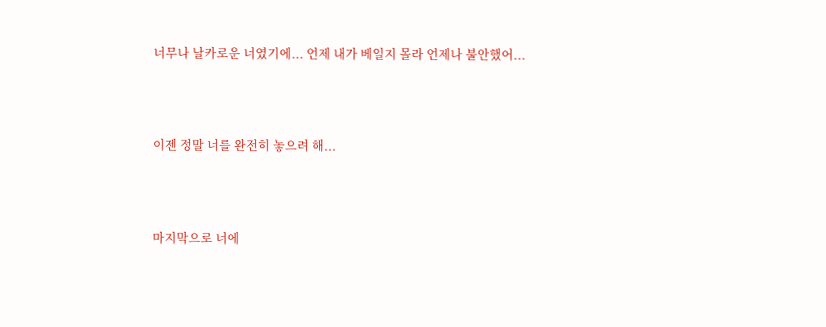너무나 날카로운 너였기에... 언제 내가 베일지 몰라 언제나 불안했어...



이젠 정말 너를 완전히 놓으려 해...



마지막으로 너에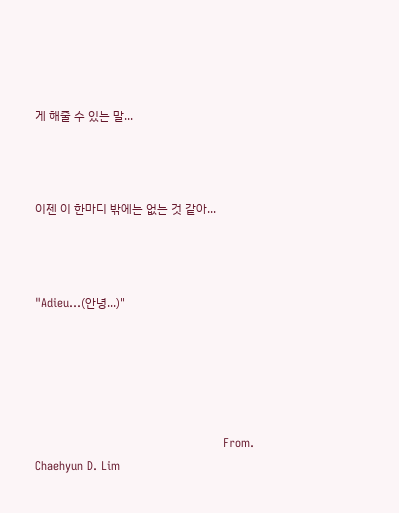게 해줄 수 있는 말...



이젠 이 한마디 밖에는 없는 것 같아...



"Adieu...(안녕...)"





                                               From. Chaehyun D. Lim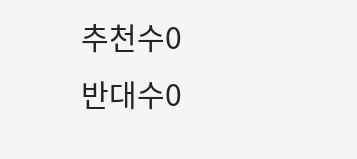추천수0
반대수0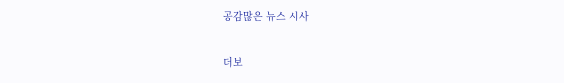공감많은 뉴스 시사

더보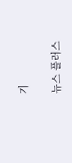기

뉴스 플러스